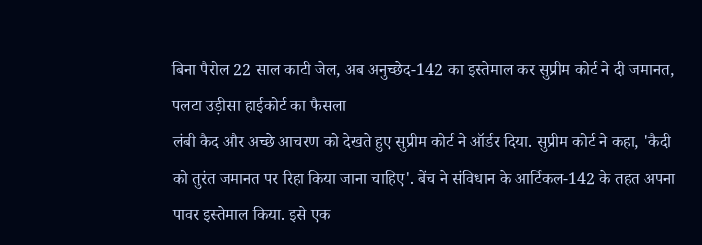बिना पैरोल 22 साल काटी जेल, अब अनुच्छेद-142 का इस्तेमाल कर सुप्रीम कोर्ट ने दी जमानत, पलटा उड़ीसा हाईकोर्ट का फैसला
लंबी कैद और अच्छे आचरण को देखते हुए सुप्रीम कोर्ट ने ऑर्डर दिया. सुप्रीम कोर्ट ने कहा, 'कैदी को तुरंत जमानत पर रिहा किया जाना चाहिए'. बेंच ने संविधान के आर्टिकल-142 के तहत अपना पावर इस्तेमाल किया. इसे एक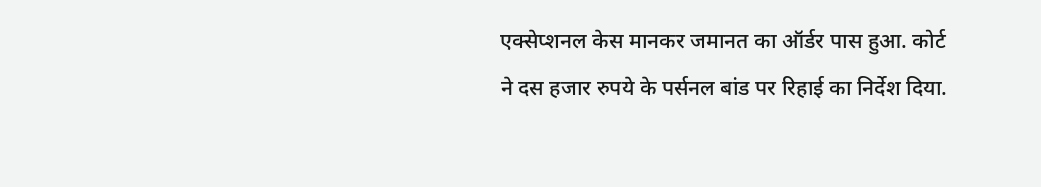एक्सेप्शनल केस मानकर जमानत का ऑर्डर पास हुआ. कोर्ट ने दस हजार रुपये के पर्सनल बांड पर रिहाई का निर्देश दिया.